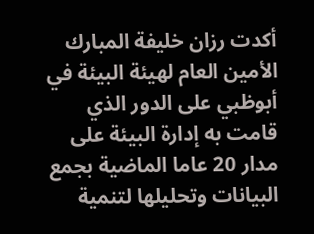أكدت رزان خليفة المبارك الأمين العام لهيئة البيئة في أبوظبي على الدور الذي قامت به إدارة البيئة على مدار 20 عاما الماضية بجمع البيانات وتحليلها لتنمية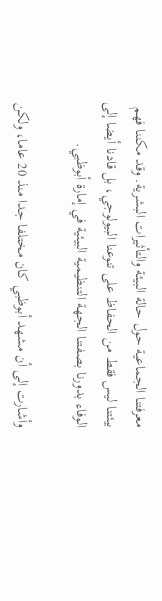معرفتنا الجماعية حول حالة البيئة والتأثيرات البشرية. وقد مكننا فهم بيئتنا ليس فقط من الحفاظ على تنوعنا البيولوجي، بل قادنا أيضا إلى الوفاء بدورنا بصفتنا الجهة التنظيمية البيئية في إمارة أبوظبي.

وأشارت إلى أن مشهد أبوظبي كان مختلفا جدا منذ 20 عاما، ولكن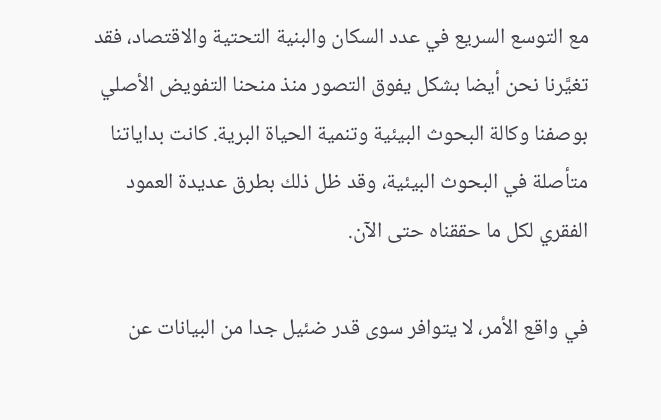مع التوسع السريع في عدد السكان والبنية التحتية والاقتصاد، فقد تغيَّرنا نحن أيضا بشكل يفوق التصور منذ منحنا التفويض الأصلي بوصفنا وكالة البحوث البيئية وتنمية الحياة البرية. كانت بداياتنا متأصلة في البحوث البيئية، وقد ظل ذلك بطرق عديدة العمود الفقري لكل ما حققناه حتى الآن.

في واقع الأمر، لا يتوافر سوى قدر ضئيل جدا من البيانات عن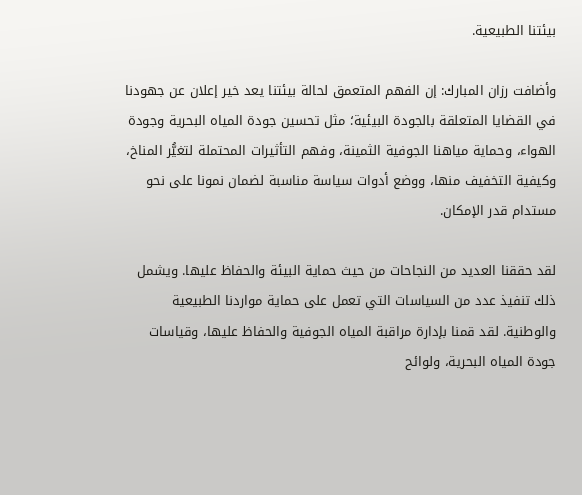بيئتنا الطبيعية.

وأضافت رزان المبارك: إن الفهم المتعمق لحالة بيئتنا يعد خير إعلان عن جهودنا في القضايا المتعلقة بالجودة البيئية؛ مثل تحسين جودة المياه البحرية وجودة الهواء، وحماية مياهنا الجوفية الثمينة، وفهم التأثيرات المحتملة لتغيُّر المناخ، وكيفية التخفيف منها، ووضع أدوات سياسة مناسبة لضمان نمونا على نحو مستدام قدر الإمكان.

لقد حققنا العديد من النجاحات من حيث حماية البيئة والحفاظ عليها. ويشمل ذلك تنفيذ عدد من السياسات التي تعمل على حماية مواردنا الطبيعية والوطنية. لقد قمنا بإدارة مراقبة المياه الجوفية والحفاظ عليها، وقياسات جودة المياه البحرية، ولوائح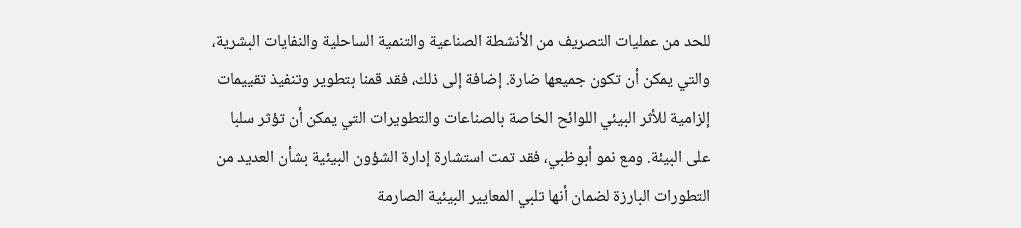للحد من عمليات التصريف من الأنشطة الصناعية والتنمية الساحلية والنفايات البشرية، والتي يمكن أن تكون جميعها ضارة. إضافة إلى ذلك، فقد قمنا بتطوير وتنفيذ تقييمات إلزامية للأثر البيئي اللوائح الخاصة بالصناعات والتطويرات التي يمكن أن تؤثر سلبا على البيئة. ومع نمو أبوظبي، فقد تمت استشارة إدارة الشؤون البيئية بشأن العديد من التطورات البارزة لضمان أنها تلبي المعايير البيئية الصارمة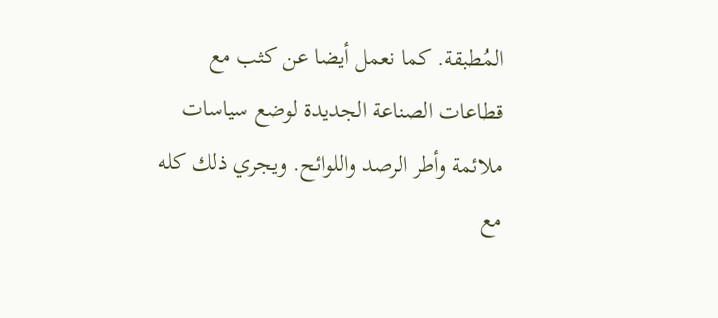المُطبقة. كما نعمل أيضا عن كثب مع قطاعات الصناعة الجديدة لوضع سياسات ملائمة وأطر الرصد واللوائح. ويجري ذلك كله مع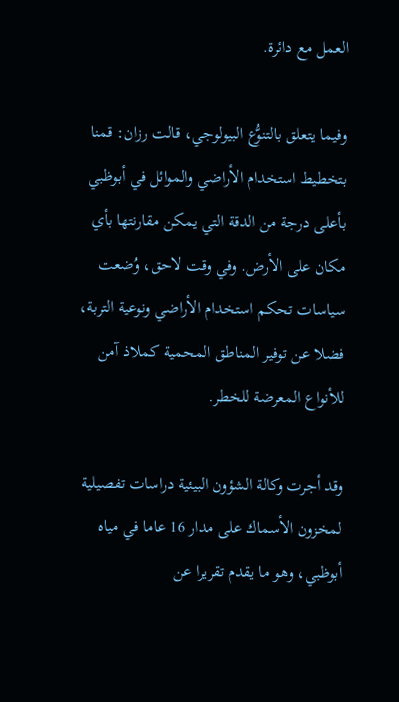العمل مع دائرة.

وفيما يتعلق بالتنوُّع البيولوجي، قالت رزان: قمنا بتخطيط استخدام الأراضي والموائل في أبوظبي بأعلى درجة من الدقة التي يمكن مقارنتها بأي مكان على الأرض. وفي وقت لاحق، وُضعت سياسات تحكم استخدام الأراضي ونوعية التربة، فضلا عن توفير المناطق المحمية كملاذ آمن للأنواع المعرضة للخطر.

وقد أجرت وكالة الشؤون البيئية دراسات تفصيلية لمخزون الأسماك على مدار 16 عاما في مياه أبوظبي، وهو ما يقدم تقريرا عن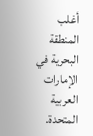أغلب المنطقة البحرية في الإمارات العربية المتحدة.